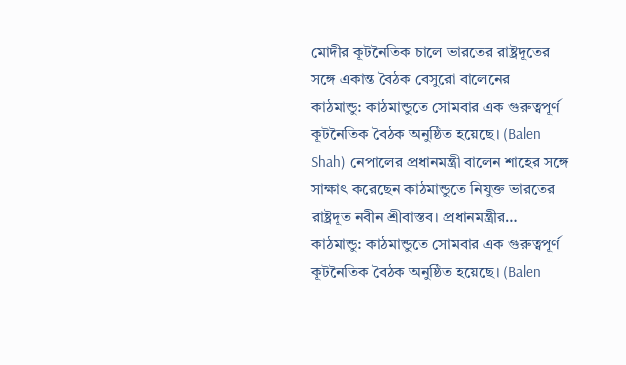মোদীর কূটনৈতিক চালে ভারতের রাষ্ট্রদূতের সঙ্গে একান্ত বৈঠক বেসুরো বালেনের
কাঠমান্ডু: কাঠমান্ডুতে সোমবার এক গুরুত্বপূর্ণ কূটনৈতিক বৈঠক অনুষ্ঠিত হয়েছে। (Balen Shah) নেপালের প্রধানমন্ত্রী বালেন শাহের সঙ্গে সাক্ষাৎ করেছেন কাঠমান্ডুতে নিযুক্ত ভারতের রাষ্ট্রদূত নবীন শ্রীবাস্তব। প্রধানমন্ত্রীর…
কাঠমান্ডু: কাঠমান্ডুতে সোমবার এক গুরুত্বপূর্ণ কূটনৈতিক বৈঠক অনুষ্ঠিত হয়েছে। (Balen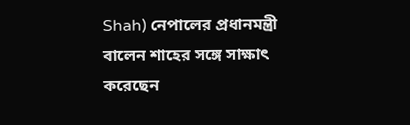Shah) নেপালের প্রধানমন্ত্রী বালেন শাহের সঙ্গে সাক্ষাৎ করেছেন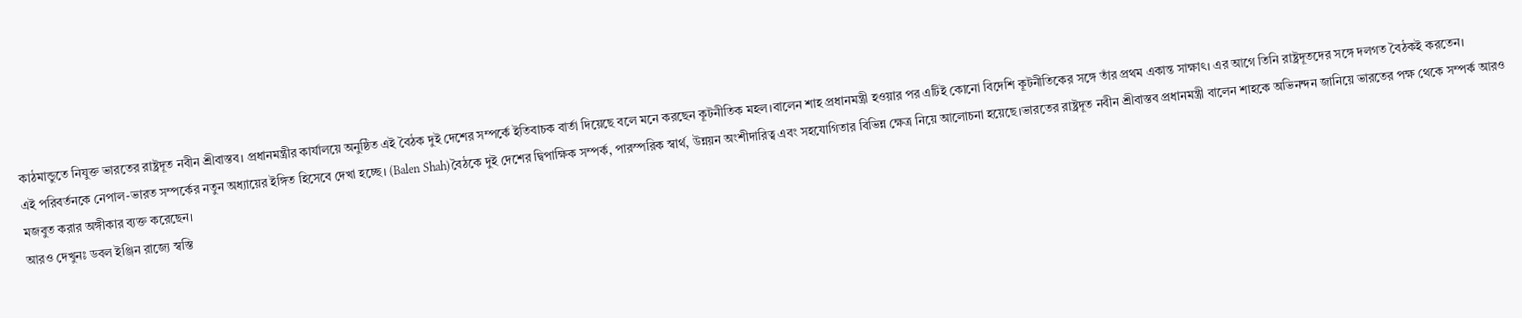কাঠমান্ডুতে নিযুক্ত ভারতের রাষ্ট্রদূত নবীন শ্রীবাস্তব। প্রধানমন্ত্রীর কার্যালয়ে অনুষ্ঠিত এই বৈঠক দুই দেশের সম্পর্কে ইতিবাচক বার্তা দিয়েছে বলে মনে করছেন কূটনীতিক মহল।বালেন শাহ প্রধানমন্ত্রী হওয়ার পর এটিই কোনো বিদেশি কূটনীতিকের সঙ্গে তাঁর প্রথম একান্ত সাক্ষাৎ। এর আগে তিনি রাষ্ট্রদূতদের সঙ্গে দলগত বৈঠকই করতেন।
এই পরিবর্তনকে নেপাল-ভারত সম্পর্কের নতুন অধ্যায়ের ইঙ্গিত হিসেবে দেখা হচ্ছে। (Balen Shah)বৈঠকে দুই দেশের দ্বিপাক্ষিক সম্পর্ক, পারস্পরিক স্বার্থ, উন্নয়ন অংশীদারিত্ব এবং সহযোগিতার বিভিন্ন ক্ষেত্র নিয়ে আলোচনা হয়েছে।ভারতের রাষ্ট্রদূত নবীন শ্রীবাস্তব প্রধানমন্ত্রী বালেন শাহকে অভিনন্দন জানিয়ে ভারতের পক্ষ থেকে সম্পর্ক আরও মজবুত করার অঙ্গীকার ব্যক্ত করেছেন।
আরও দেখুনঃ ডবল ইঞ্জিন রাজ্যে স্বস্তি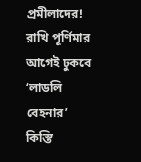প্রমীলাদের! রাখি পূর্ণিমার আগেই ঢুকবে ‘লাডলি বেহনার’ কিস্তি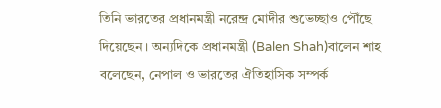তিনি ভারতের প্রধানমন্ত্রী নরেন্দ্র মোদীর শুভেচ্ছাও পৌঁছে দিয়েছেন। অন্যদিকে প্রধানমন্ত্রী (Balen Shah)বালেন শাহ বলেছেন, নেপাল ও ভারতের ঐতিহাসিক সম্পর্ক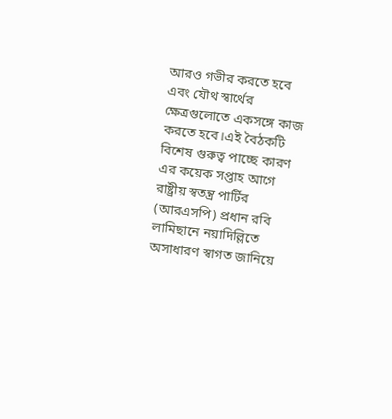আরও গভীর করতে হবে এবং যৌথ স্বার্থের ক্ষেত্রগুলোতে একসঙ্গে কাজ করতে হবে।এই বৈঠকটি বিশেষ গুরুত্ব পাচ্ছে কারণ এর কয়েক সপ্তাহ আগে রাষ্ট্রীয় স্বতন্ত্র পার্টির (আরএসপি) প্রধান রবি লামিছানে নয়াদিল্লিতে অসাধারণ স্বাগত জানিয়ে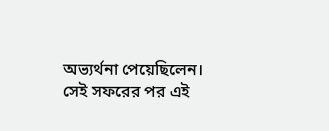অভ্যর্থনা পেয়েছিলেন।
সেই সফরের পর এই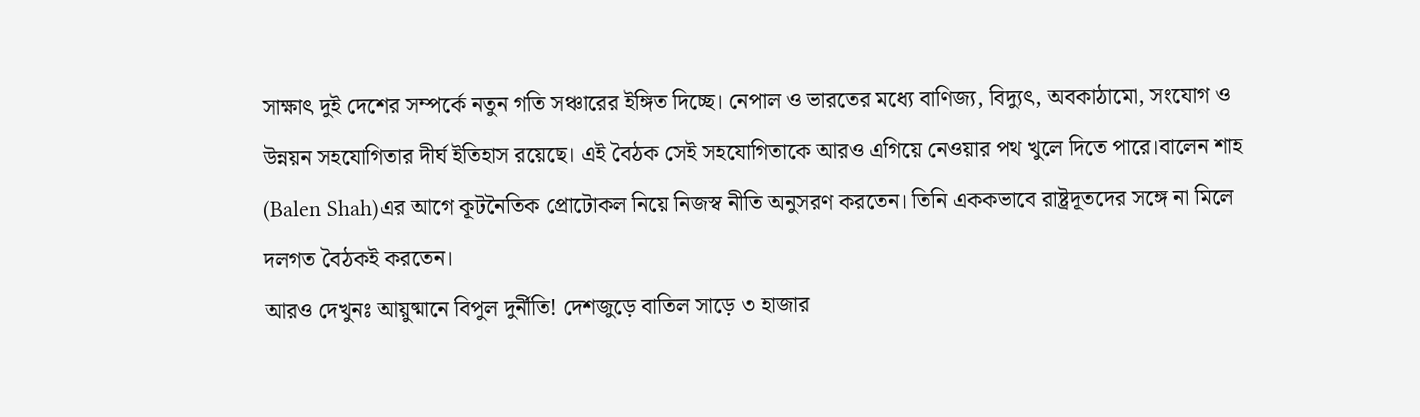সাক্ষাৎ দুই দেশের সম্পর্কে নতুন গতি সঞ্চারের ইঙ্গিত দিচ্ছে। নেপাল ও ভারতের মধ্যে বাণিজ্য, বিদ্যুৎ, অবকাঠামো, সংযোগ ও উন্নয়ন সহযোগিতার দীর্ঘ ইতিহাস রয়েছে। এই বৈঠক সেই সহযোগিতাকে আরও এগিয়ে নেওয়ার পথ খুলে দিতে পারে।বালেন শাহ (Balen Shah)এর আগে কূটনৈতিক প্রোটোকল নিয়ে নিজস্ব নীতি অনুসরণ করতেন। তিনি এককভাবে রাষ্ট্রদূতদের সঙ্গে না মিলে দলগত বৈঠকই করতেন।
আরও দেখুনঃ আয়ুষ্মানে বিপুল দুর্নীতি! দেশজুড়ে বাতিল সাড়ে ৩ হাজার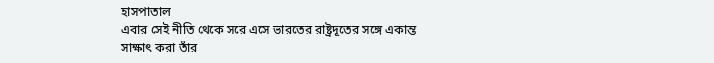হাসপাতাল
এবার সেই নীতি থেকে সরে এসে ভারতের রাষ্ট্রদূতের সঙ্গে একান্ত সাক্ষাৎ করা তাঁর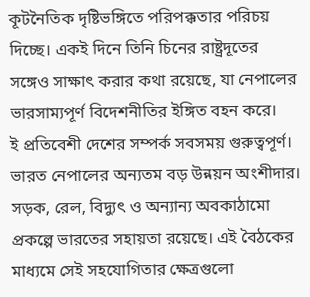কূটনৈতিক দৃষ্টিভঙ্গিতে পরিপক্কতার পরিচয় দিচ্ছে। একই দিনে তিনি চিনের রাষ্ট্রদূতের সঙ্গেও সাক্ষাৎ করার কথা রয়েছে, যা নেপালের ভারসাম্যপূর্ণ বিদেশনীতির ইঙ্গিত বহন করে।
ই প্রতিবেশী দেশের সম্পর্ক সবসময় গুরুত্বপূর্ণ। ভারত নেপালের অন্যতম বড় উন্নয়ন অংশীদার। সড়ক, রেল, বিদ্যুৎ ও অন্যান্য অবকাঠামো প্রকল্পে ভারতের সহায়তা রয়েছে। এই বৈঠকের মাধ্যমে সেই সহযোগিতার ক্ষেত্রগুলো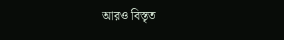আরও বিস্তৃত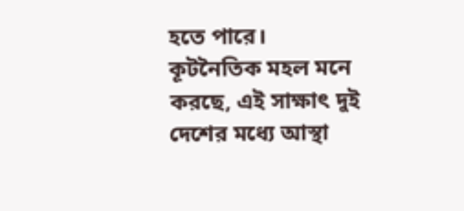হতে পারে। কূটনৈতিক মহল মনে করছে, এই সাক্ষাৎ দুই দেশের মধ্যে আস্থা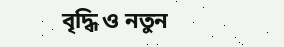বৃদ্ধি ও নতুন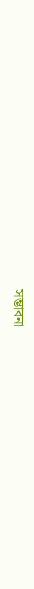সম্ভাবনা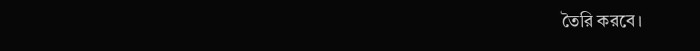তৈরি করবে।